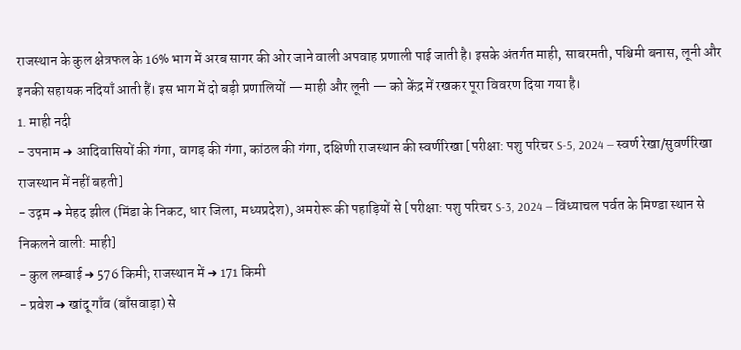राजस्थान के कुल क्षेत्रफल के 16% भाग में अरब सागर की ओर जाने वाली अपवाह प्रणाली पाई जाती है। इसके अंतर्गत माही, साबरमती, पश्चिमी बनास, लूनी और इनकी सहायक नदियाँ आती हैं। इस भाग में दो बड़ी प्रणालियों — माही और लूनी — को केंद्र में रखकर पूरा विवरण दिया गया है।
1. माही नदी
- उपनाम ➜ आदिवासियों की गंगा, वागड़ की गंगा, कांठल की गंगा, दक्षिणी राजस्थान की स्वर्णरिखा [परीक्षा: पशु परिचर S-5, 2024 — स्वर्ण रेखा/सुवर्णरिखा राजस्थान में नहीं बहती]
- उद्गम ➜ मेहद झील (मिंडा के निकट, धार जिला, मध्यप्रदेश), अमरोरू की पहाड़ियों से [परीक्षा: पशु परिचर S-3, 2024 — विंध्याचल पर्वत के मिण्डा स्थान से निकलने वाली: माही]
- कुल लम्बाई ➜ 576 किमी; राजस्थान में ➜ 171 किमी
- प्रवेश ➜ खांदू गाँव (बाँसवाड़ा) से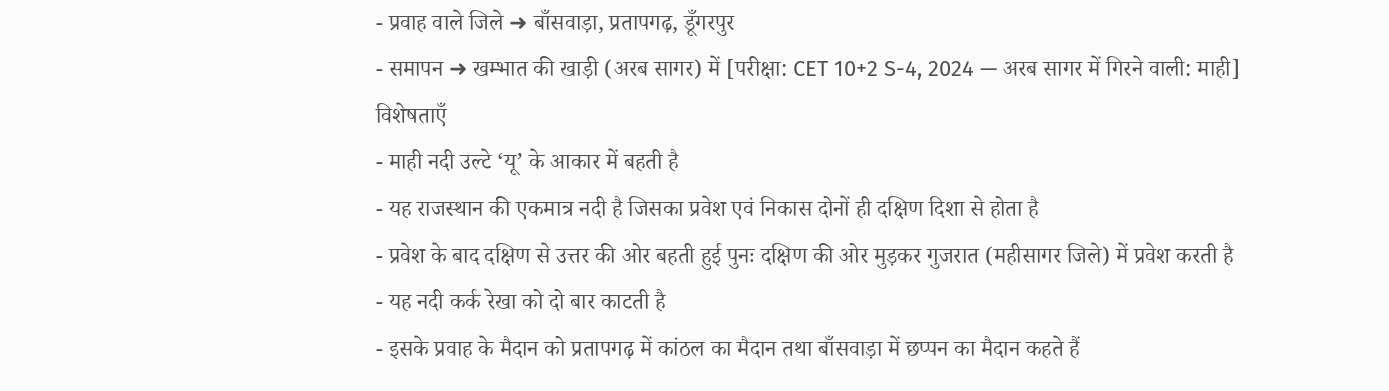- प्रवाह वाले जिले ➜ बाँसवाड़ा, प्रतापगढ़, डूँगरपुर
- समापन ➜ खम्भात की खाड़ी (अरब सागर) में [परीक्षा: CET 10+2 S-4, 2024 — अरब सागर में गिरने वाली: माही]
विशेषताएँ
- माही नदी उल्टे ‘यू’ के आकार में बहती है
- यह राजस्थान की एकमात्र नदी है जिसका प्रवेश एवं निकास दोनों ही दक्षिण दिशा से होता है
- प्रवेश के बाद दक्षिण से उत्तर की ओर बहती हुई पुनः दक्षिण की ओर मुड़कर गुजरात (महीसागर जिले) में प्रवेश करती है
- यह नदी कर्क रेखा को दो बार काटती है
- इसके प्रवाह के मैदान को प्रतापगढ़ में कांठल का मैदान तथा बाँसवाड़ा में छप्पन का मैदान कहते हैं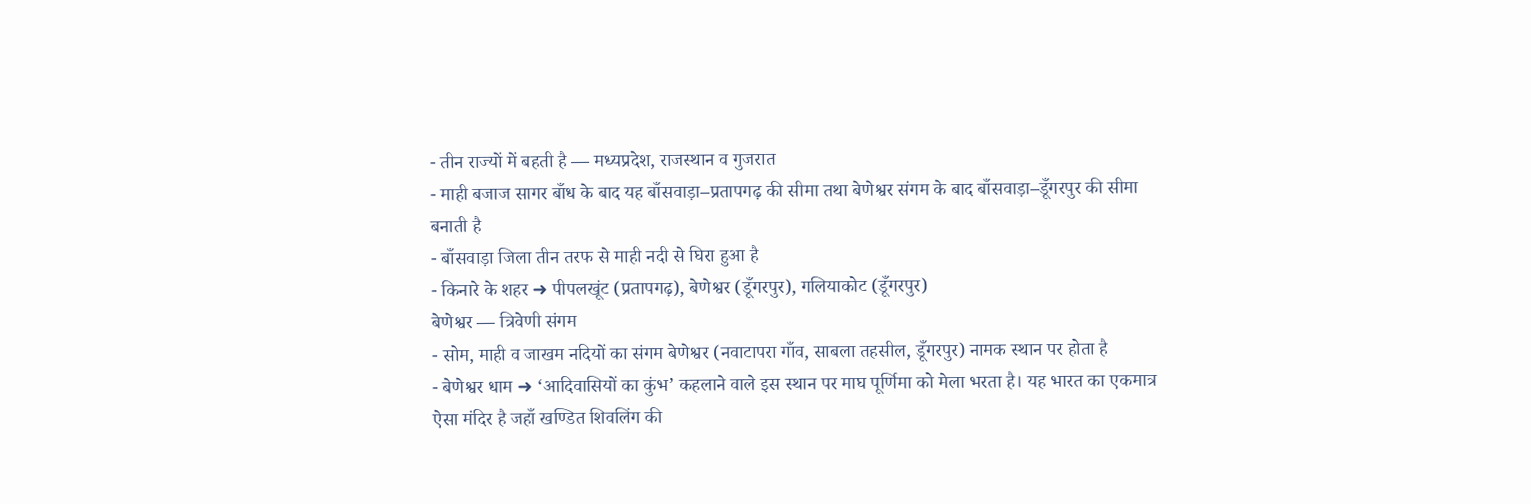- तीन राज्यों में बहती है — मध्यप्रदेश, राजस्थान व गुजरात
- माही बजाज सागर बाँध के बाद यह बाँसवाड़ा–प्रतापगढ़ की सीमा तथा बेणेश्वर संगम के बाद बाँसवाड़ा–डूँगरपुर की सीमा बनाती है
- बाँसवाड़ा जिला तीन तरफ से माही नदी से घिरा हुआ है
- किनारे के शहर ➜ पीपलखूंट (प्रतापगढ़), बेणेश्वर (डूँगरपुर), गलियाकोट (डूँगरपुर)
बेणेश्वर — त्रिवेणी संगम
- सोम, माही व जाखम नदियों का संगम बेणेश्वर (नवाटापरा गाँव, साबला तहसील, डूँगरपुर) नामक स्थान पर होता है
- बेणेश्वर धाम ➜ ‘आदिवासियों का कुंभ’ कहलाने वाले इस स्थान पर माघ पूर्णिमा को मेला भरता है। यह भारत का एकमात्र ऐसा मंदिर है जहाँ खण्डित शिवलिंग की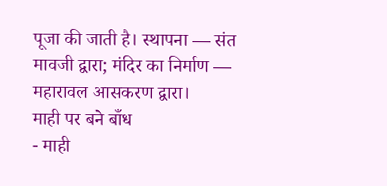पूजा की जाती है। स्थापना — संत मावजी द्वारा; मंदिर का निर्माण — महारावल आसकरण द्वारा।
माही पर बने बाँध
- माही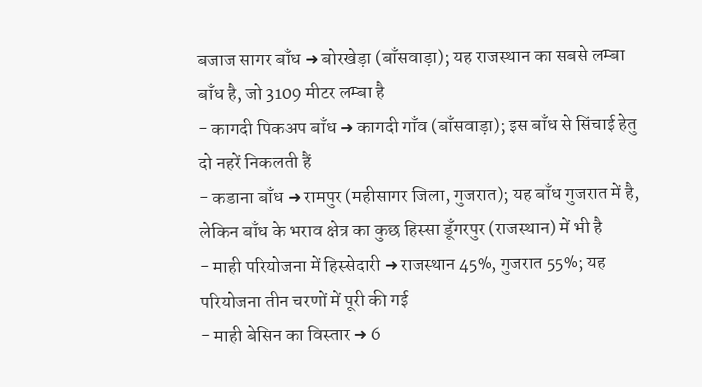बजाज सागर बाँध ➜ बोरखेड़ा (बाँसवाड़ा); यह राजस्थान का सबसे लम्बा बाँध है, जो 3109 मीटर लम्बा है
- कागदी पिकअप बाँध ➜ कागदी गाँव (बाँसवाड़ा); इस बाँध से सिंचाई हेतु दो नहरें निकलती हैं
- कडाना बाँध ➜ रामपुर (महीसागर जिला, गुजरात); यह बाँध गुजरात में है, लेकिन बाँध के भराव क्षेत्र का कुछ हिस्सा डूँगरपुर (राजस्थान) में भी है
- माही परियोजना में हिस्सेदारी ➜ राजस्थान 45%, गुजरात 55%; यह परियोजना तीन चरणों में पूरी की गई
- माही बेसिन का विस्तार ➜ 6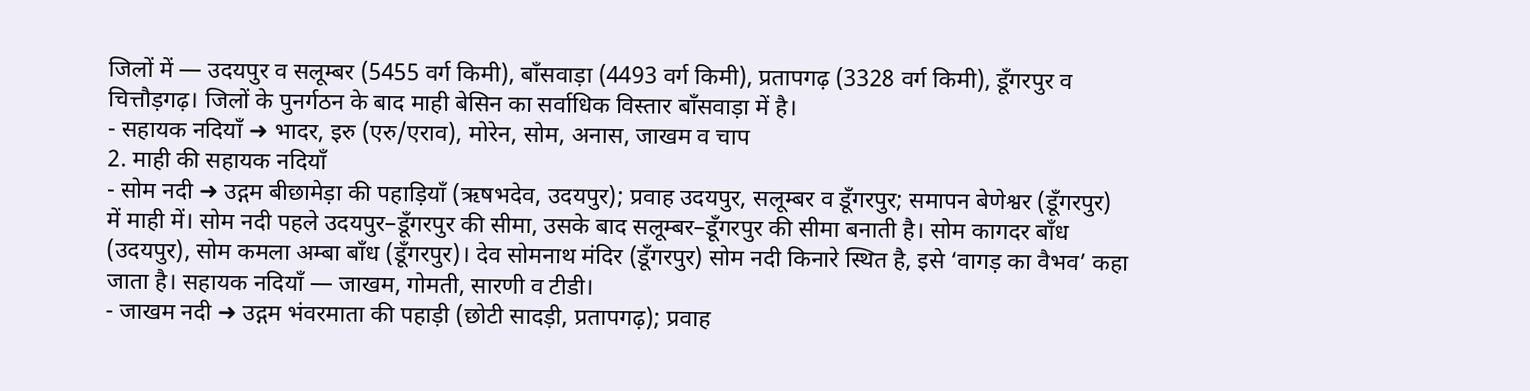जिलों में — उदयपुर व सलूम्बर (5455 वर्ग किमी), बाँसवाड़ा (4493 वर्ग किमी), प्रतापगढ़ (3328 वर्ग किमी), डूँगरपुर व चित्तौड़गढ़। जिलों के पुनर्गठन के बाद माही बेसिन का सर्वाधिक विस्तार बाँसवाड़ा में है।
- सहायक नदियाँ ➜ भादर, इरु (एरु/एराव), मोरेन, सोम, अनास, जाखम व चाप
2. माही की सहायक नदियाँ
- सोम नदी ➜ उद्गम बीछामेड़ा की पहाड़ियाँ (ऋषभदेव, उदयपुर); प्रवाह उदयपुर, सलूम्बर व डूँगरपुर; समापन बेणेश्वर (डूँगरपुर) में माही में। सोम नदी पहले उदयपुर–डूँगरपुर की सीमा, उसके बाद सलूम्बर–डूँगरपुर की सीमा बनाती है। सोम कागदर बाँध (उदयपुर), सोम कमला अम्बा बाँध (डूँगरपुर)। देव सोमनाथ मंदिर (डूँगरपुर) सोम नदी किनारे स्थित है, इसे ‘वागड़ का वैभव’ कहा जाता है। सहायक नदियाँ — जाखम, गोमती, सारणी व टीडी।
- जाखम नदी ➜ उद्गम भंवरमाता की पहाड़ी (छोटी सादड़ी, प्रतापगढ़); प्रवाह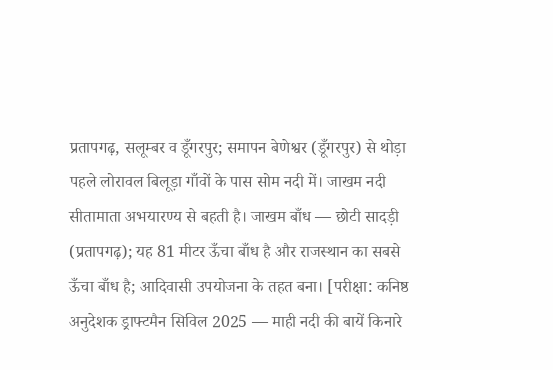प्रतापगढ़, सलूम्बर व डूँगरपुर; समापन बेणेश्वर (डूँगरपुर) से थोड़ा पहले लोरावल बिलूड़ा गाँवों के पास सोम नदी में। जाखम नदी सीतामाता अभयारण्य से बहती है। जाखम बाँध — छोटी सादड़ी (प्रतापगढ़); यह 81 मीटर ऊँचा बाँध है और राजस्थान का सबसे ऊँचा बाँध है; आदिवासी उपयोजना के तहत बना। [परीक्षा: कनिष्ठ अनुदेशक ड्राफ्टमैन सिविल 2025 — माही नदी की बायें किनारे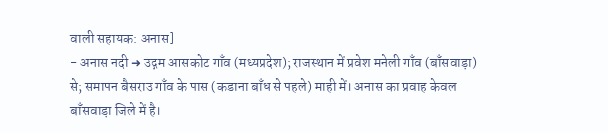वाली सहायक: अनास]
- अनास नदी ➜ उद्गम आसकोट गाँव (मध्यप्रदेश); राजस्थान में प्रवेश मनेली गाँव (बाँसवाड़ा) से; समापन बैसराउ गाँव के पास (कडाना बाँध से पहले) माही में। अनास का प्रवाह केवल बाँसवाड़ा जिले में है।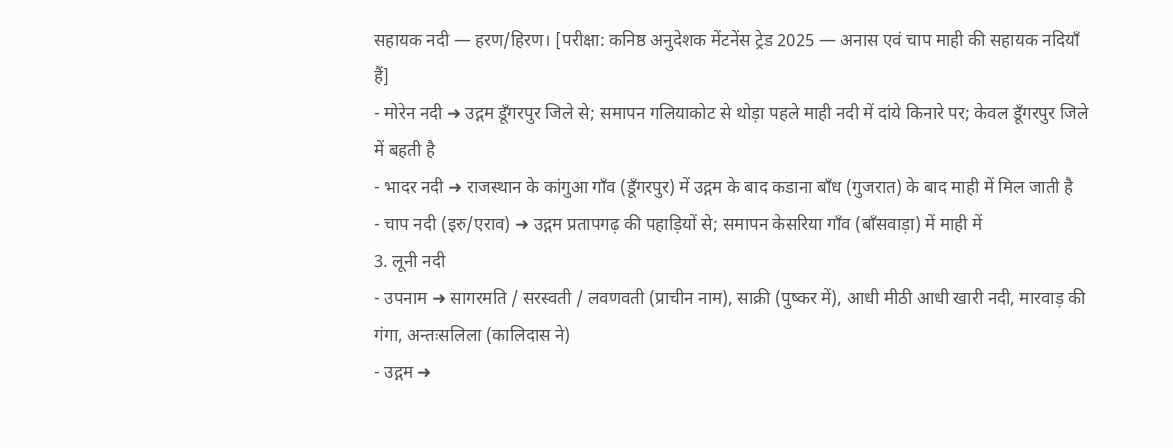सहायक नदी — हरण/हिरण। [परीक्षा: कनिष्ठ अनुदेशक मेंटनेंस ट्रेड 2025 — अनास एवं चाप माही की सहायक नदियाँ हैं]
- मोरेन नदी ➜ उद्गम डूँगरपुर जिले से; समापन गलियाकोट से थोड़ा पहले माही नदी में दांये किनारे पर; केवल डूँगरपुर जिले में बहती है
- भादर नदी ➜ राजस्थान के कांगुआ गाँव (डूँगरपुर) में उद्गम के बाद कडाना बाँध (गुजरात) के बाद माही में मिल जाती है
- चाप नदी (इरु/एराव) ➜ उद्गम प्रतापगढ़ की पहाड़ियों से; समापन केसरिया गाँव (बाँसवाड़ा) में माही में
3. लूनी नदी
- उपनाम ➜ सागरमति / सरस्वती / लवणवती (प्राचीन नाम), साक्री (पुष्कर में), आधी मीठी आधी खारी नदी, मारवाड़ की गंगा, अन्तःसलिला (कालिदास ने)
- उद्गम ➜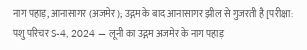नाग पहाड़, आनासागर (अजमेर); उद्गम के बाद आनासागर झील से गुजरती है [परीक्षा: पशु परिचर S-4, 2024 — लूनी का उद्गम अजमेर के नाग पहाड़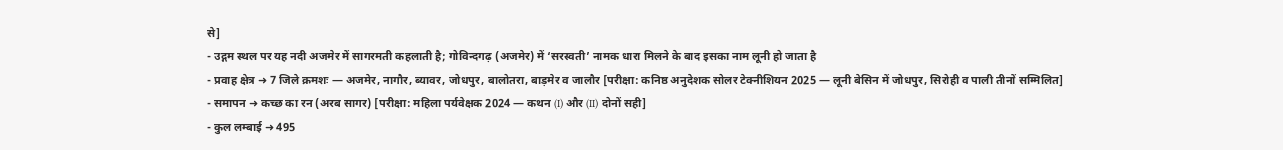से]
- उद्गम स्थल पर यह नदी अजमेर में सागरमती कहलाती है; गोविन्दगढ़ (अजमेर) में ‘सरस्वती’ नामक धारा मिलने के बाद इसका नाम लूनी हो जाता है
- प्रवाह क्षेत्र ➜ 7 जिले क्रमशः — अजमेर, नागौर, ब्यावर, जोधपुर, बालोतरा, बाड़मेर व जालौर [परीक्षा: कनिष्ठ अनुदेशक सोलर टेक्नीशियन 2025 — लूनी बेसिन में जोधपुर, सिरोही व पाली तीनों सम्मिलित]
- समापन ➜ कच्छ का रन (अरब सागर) [परीक्षा: महिला पर्यवेक्षक 2024 — कथन (I) और (II) दोनों सही]
- कुल लम्बाई ➜ 495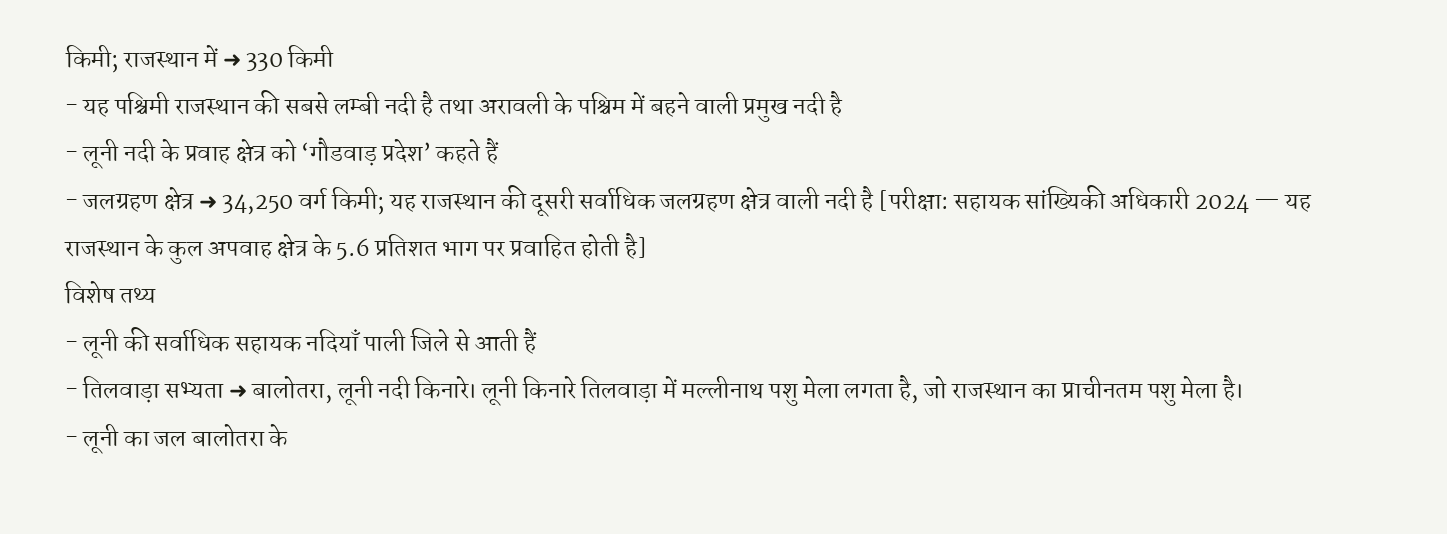किमी; राजस्थान में ➜ 330 किमी
- यह पश्चिमी राजस्थान की सबसे लम्बी नदी है तथा अरावली के पश्चिम में बहने वाली प्रमुख नदी है
- लूनी नदी के प्रवाह क्षेत्र को ‘गौडवाड़ प्रदेश’ कहते हैं
- जलग्रहण क्षेत्र ➜ 34,250 वर्ग किमी; यह राजस्थान की दूसरी सर्वाधिक जलग्रहण क्षेत्र वाली नदी है [परीक्षा: सहायक सांख्यिकी अधिकारी 2024 — यह राजस्थान के कुल अपवाह क्षेत्र के 5.6 प्रतिशत भाग पर प्रवाहित होती है]
विशेष तथ्य
- लूनी की सर्वाधिक सहायक नदियाँ पाली जिले से आती हैं
- तिलवाड़ा सभ्यता ➜ बालोतरा, लूनी नदी किनारे। लूनी किनारे तिलवाड़ा में मल्लीनाथ पशु मेला लगता है, जो राजस्थान का प्राचीनतम पशु मेला है।
- लूनी का जल बालोतरा के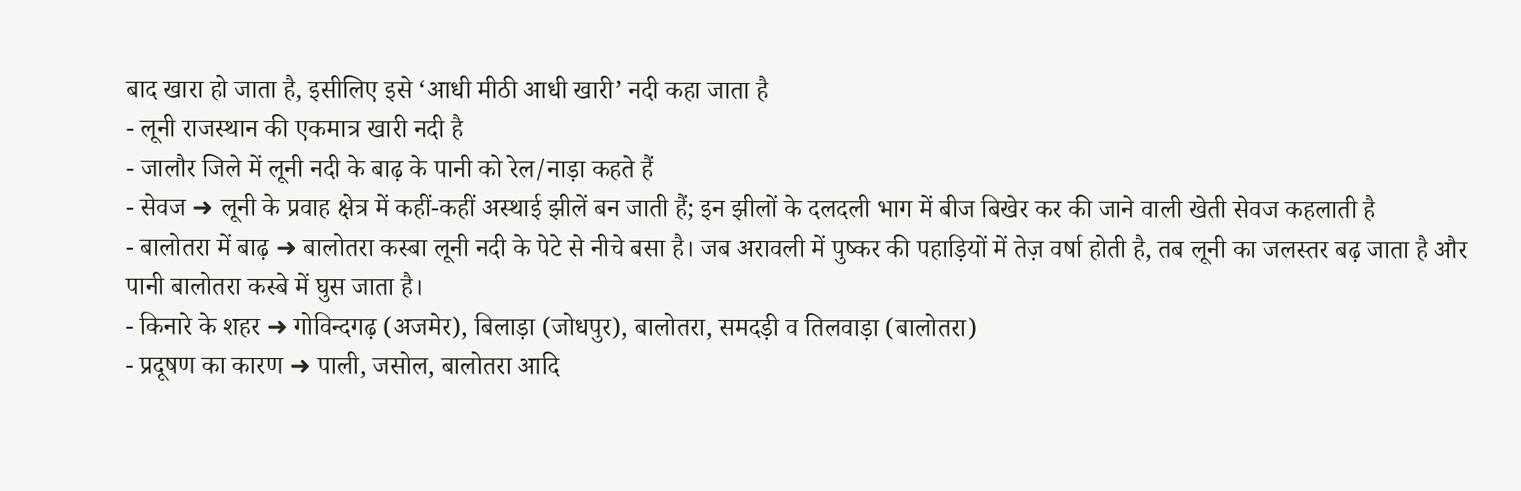बाद खारा हो जाता है, इसीलिए इसे ‘आधी मीठी आधी खारी’ नदी कहा जाता है
- लूनी राजस्थान की एकमात्र खारी नदी है
- जालौर जिले में लूनी नदी के बाढ़ के पानी को रेल/नाड़ा कहते हैं
- सेवज ➜ लूनी के प्रवाह क्षेत्र में कहीं-कहीं अस्थाई झीलें बन जाती हैं; इन झीलों के दलदली भाग में बीज बिखेर कर की जाने वाली खेती सेवज कहलाती है
- बालोतरा में बाढ़ ➜ बालोतरा कस्बा लूनी नदी के पेटे से नीचे बसा है। जब अरावली में पुष्कर की पहाड़ियों में तेज़ वर्षा होती है, तब लूनी का जलस्तर बढ़ जाता है और पानी बालोतरा कस्बे में घुस जाता है।
- किनारे के शहर ➜ गोविन्दगढ़ (अजमेर), बिलाड़ा (जोधपुर), बालोतरा, समदड़ी व तिलवाड़ा (बालोतरा)
- प्रदूषण का कारण ➜ पाली, जसोल, बालोतरा आदि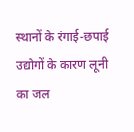स्थानों के रंगाई-छपाई उद्योगों के कारण लूनी का जल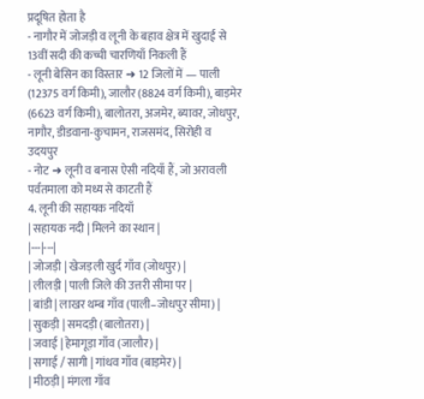प्रदूषित होता है
- नागौर में जोजड़ी व लूनी के बहाव क्षेत्र में खुदाई से 13वीं सदी की कच्ची चारणियाँ निकली हैं
- लूनी बेसिन का विस्तार ➜ 12 जिलों में — पाली (12375 वर्ग किमी), जालौर (8824 वर्ग किमी), बाड़मेर (6623 वर्ग किमी), बालोतरा, अजमेर, ब्यावर, जोधपुर, नागौर, डीडवाना-कुचामन, राजसमंद, सिरोही व उदयपुर
- नोट ➜ लूनी व बनास ऐसी नदियाँ हैं, जो अरावली पर्वतमाला को मध्य से काटती हैं
4. लूनी की सहायक नदियाँ
| सहायक नदी | मिलने का स्थान |
|---|---|
| जोजड़ी | खेजड़ली खुर्द गाँव (जोधपुर) |
| लीलड़ी | पाली जिले की उत्तरी सीमा पर |
| बांडी | लाखर थम्ब गाँव (पाली–जोधपुर सीमा) |
| सुकड़ी | समदड़ी (बालोतरा) |
| जवाई | हेमागूड़ा गाँव (जालौर) |
| सगाई / सागी | गांधव गाँव (बाड़मेर) |
| मीठड़ी | मंगला गाँव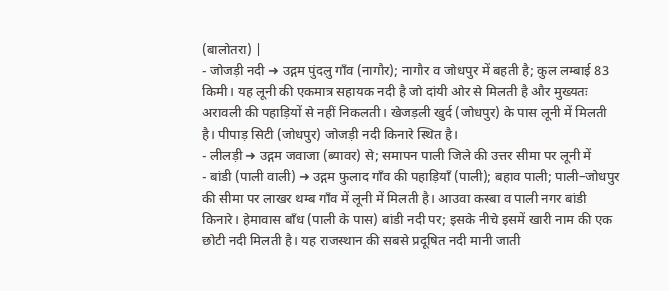(बालोतरा) |
- जोजड़ी नदी ➜ उद्गम पुंदलु गाँव (नागौर); नागौर व जोधपुर में बहती है; कुल लम्बाई 83 किमी। यह लूनी की एकमात्र सहायक नदी है जो दांयी ओर से मिलती है और मुख्यतः अरावली की पहाड़ियों से नहीं निकलती। खेजड़ली खुर्द (जोधपुर) के पास लूनी में मिलती है। पीपाड़ सिटी (जोधपुर) जोजड़ी नदी किनारे स्थित है।
- लीलड़ी ➜ उद्गम जवाजा (ब्यावर) से; समापन पाली जिले की उत्तर सीमा पर लूनी में
- बांडी (पाली वाली) ➜ उद्गम फुलाद गाँव की पहाड़ियाँ (पाली); बहाव पाली; पाली–जोधपुर की सीमा पर लाखर थम्ब गाँव में लूनी में मिलती है। आउवा कस्बा व पाली नगर बांडी किनारे। हेमावास बाँध (पाली के पास) बांडी नदी पर; इसके नीचे इसमें खारी नाम की एक छोटी नदी मिलती है। यह राजस्थान की सबसे प्रदूषित नदी मानी जाती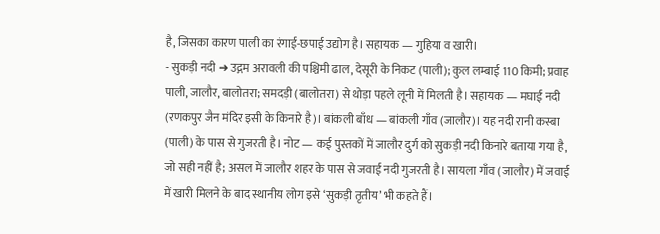है, जिसका कारण पाली का रंगाई-छपाई उद्योग है। सहायक — गुहिया व खारी।
- सुकड़ी नदी ➜ उद्गम अरावली की पश्चिमी ढाल, देसूरी के निकट (पाली); कुल लम्बाई 110 किमी; प्रवाह पाली, जालौर, बालोतरा; समदड़ी (बालोतरा) से थोड़ा पहले लूनी में मिलती है। सहायक — मघाई नदी (रणकपुर जैन मंदिर इसी के किनारे है)। बांकली बाँध — बांकली गाँव (जालौर)। यह नदी रानी कस्बा (पाली) के पास से गुजरती है। नोट — कई पुस्तकों में जालौर दुर्ग को सुकड़ी नदी किनारे बताया गया है, जो सही नहीं है; असल में जालौर शहर के पास से जवाई नदी गुजरती है। सायला गाँव (जालौर) में जवाई में खारी मिलने के बाद स्थानीय लोग इसे ‘सुकड़ी तृतीय’ भी कहते हैं।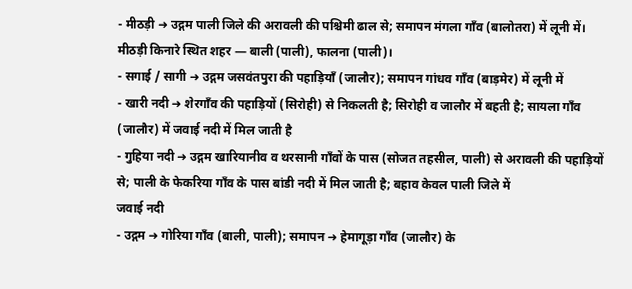- मीठड़ी ➜ उद्गम पाली जिले की अरावली की पश्चिमी ढाल से; समापन मंगला गाँव (बालोतरा) में लूनी में। मीठड़ी किनारे स्थित शहर — बाली (पाली), फालना (पाली)।
- सगाई / सागी ➜ उद्गम जसवंतपुरा की पहाड़ियाँ (जालौर); समापन गांधव गाँव (बाड़मेर) में लूनी में
- खारी नदी ➜ शेरगाँव की पहाड़ियों (सिरोही) से निकलती है; सिरोही व जालौर में बहती है; सायला गाँव (जालौर) में जवाई नदी में मिल जाती है
- गुहिया नदी ➜ उद्गम खारियानीव व थरसानी गाँवों के पास (सोजत तहसील, पाली) से अरावली की पहाड़ियों से; पाली के फेकरिया गाँव के पास बांडी नदी में मिल जाती है; बहाव केवल पाली जिले में
जवाई नदी
- उद्गम ➜ गोरिया गाँव (बाली, पाली); समापन ➜ हेमागूड़ा गाँव (जालौर) के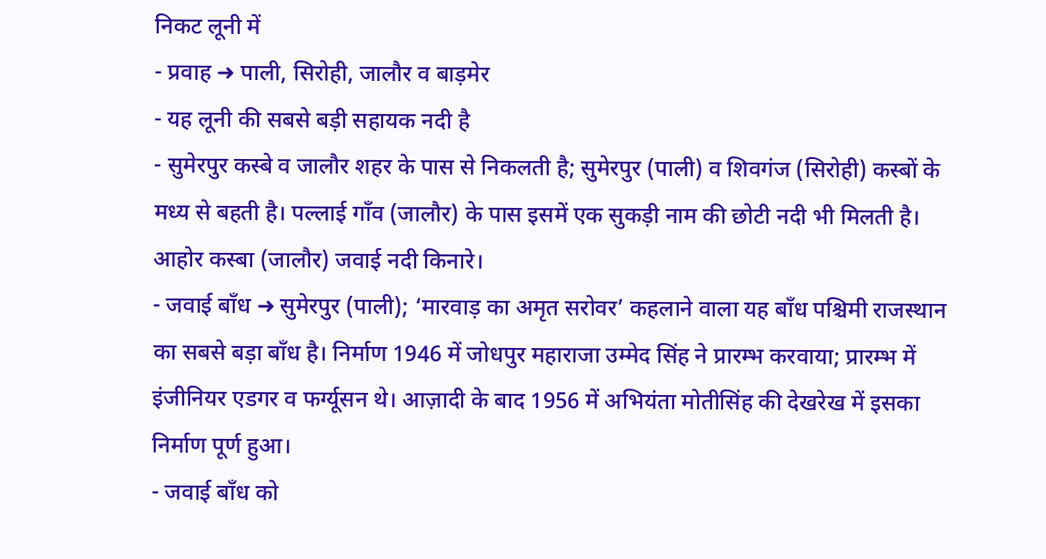निकट लूनी में
- प्रवाह ➜ पाली, सिरोही, जालौर व बाड़मेर
- यह लूनी की सबसे बड़ी सहायक नदी है
- सुमेरपुर कस्बे व जालौर शहर के पास से निकलती है; सुमेरपुर (पाली) व शिवगंज (सिरोही) कस्बों के मध्य से बहती है। पल्लाई गाँव (जालौर) के पास इसमें एक सुकड़ी नाम की छोटी नदी भी मिलती है। आहोर कस्बा (जालौर) जवाई नदी किनारे।
- जवाई बाँध ➜ सुमेरपुर (पाली); ‘मारवाड़ का अमृत सरोवर’ कहलाने वाला यह बाँध पश्चिमी राजस्थान का सबसे बड़ा बाँध है। निर्माण 1946 में जोधपुर महाराजा उम्मेद सिंह ने प्रारम्भ करवाया; प्रारम्भ में इंजीनियर एडगर व फर्ग्यूसन थे। आज़ादी के बाद 1956 में अभियंता मोतीसिंह की देखरेख में इसका निर्माण पूर्ण हुआ।
- जवाई बाँध को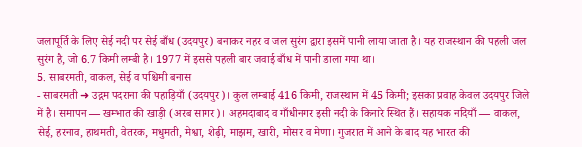जलापूर्ति के लिए सेई नदी पर सेई बाँध (उदयपुर) बनाकर नहर व जल सुरंग द्वारा इसमें पानी लाया जाता है। यह राजस्थान की पहली जल सुरंग है, जो 6.7 किमी लम्बी है। 1977 में इससे पहली बार जवाई बाँध में पानी डाला गया था।
5. साबरमती, वाकल, सेई व पश्चिमी बनास
- साबरमती ➜ उद्गम पदराना की पहाड़ियाँ (उदयपुर)। कुल लम्बाई 416 किमी, राजस्थान में 45 किमी; इसका प्रवाह केवल उदयपुर जिले में है। समापन — खम्भात की खाड़ी (अरब सागर)। अहमदाबाद व गाँधीनगर इसी नदी के किनारे स्थित हैं। सहायक नदियाँ — वाकल, सेई, हरनाव, हाथमती, वेतरक, मधुमती, मेश्वा, शेढ़ी, माझम, खारी, मोसर व मेणा। गुजरात में आने के बाद यह भारत की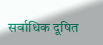सर्वाधिक दूषित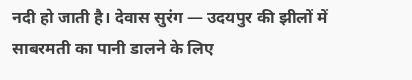नदी हो जाती है। देवास सुरंग — उदयपुर की झीलों में साबरमती का पानी डालने के लिए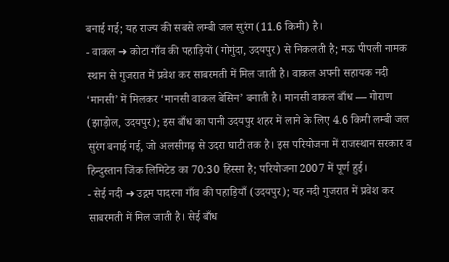बनाई गई; यह राज्य की सबसे लम्बी जल सुरंग (11.6 किमी) है।
- वाकल ➜ कोटा गाँव की पहाड़ियों (गोगुंदा, उदयपुर) से निकलती है; मऊ पीपली नामक स्थान से गुजरात में प्रवेश कर साबरमती में मिल जाती है। वाकल अपनी सहायक नदी ‘मानसी’ में मिलकर ‘मानसी वाकल बेसिन’ बनाती है। मानसी वाकल बाँध — गोराण (झाड़ोल, उदयपुर); इस बाँध का पानी उदयपुर शहर में लाने के लिए 4.6 किमी लम्बी जल सुरंग बनाई गई, जो अलसीगढ़ से उदरा घाटी तक है। इस परियोजना में राजस्थान सरकार व हिन्दुस्तान जिंक लिमिटेड का 70:30 हिस्सा है; परियोजना 2007 में पूर्ण हुई।
- सेई नदी ➜ उद्गम पादरना गाँव की पहाड़ियाँ (उदयपुर); यह नदी गुजरात में प्रवेश कर साबरमती में मिल जाती है। सेई बाँध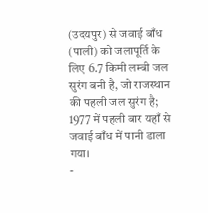(उदयपुर) से जवाई बाँध (पाली) को जलापूर्ति के लिए 6.7 किमी लम्बी जल सुरंग बनी है, जो राजस्थान की पहली जल सुरंग है; 1977 में पहली बार यहाँ से जवाई बाँध में पानी डाला गया।
-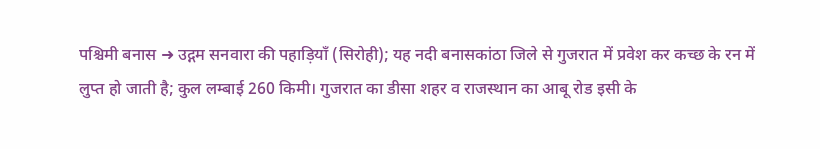पश्चिमी बनास ➜ उद्गम सनवारा की पहाड़ियाँ (सिरोही); यह नदी बनासकांठा जिले से गुजरात में प्रवेश कर कच्छ के रन में लुप्त हो जाती है; कुल लम्बाई 260 किमी। गुजरात का डीसा शहर व राजस्थान का आबू रोड इसी के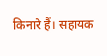किनारे हैं। सहायक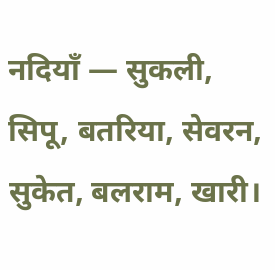नदियाँ — सुकली, सिपू, बतरिया, सेवरन, सुकेत, बलराम, खारी।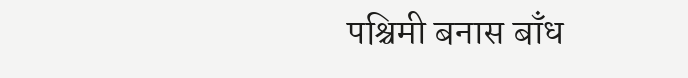पश्चिमी बनास बाँध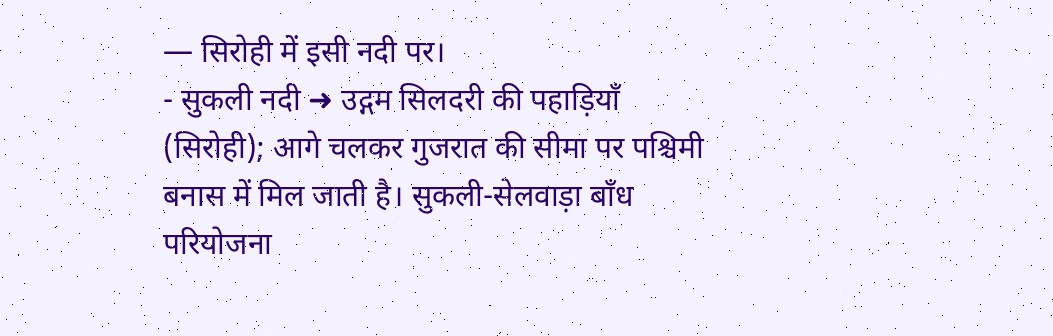— सिरोही में इसी नदी पर।
- सुकली नदी ➜ उद्गम सिलदरी की पहाड़ियाँ (सिरोही); आगे चलकर गुजरात की सीमा पर पश्चिमी बनास में मिल जाती है। सुकली-सेलवाड़ा बाँध परियोजना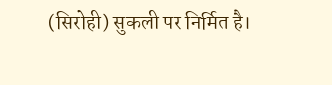(सिरोही) सुकली पर निर्मित है।